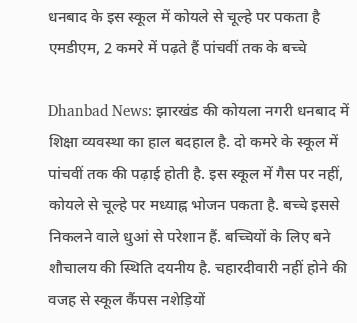धनबाद के इस स्कूल में कोयले से चूल्हे पर पकता है एमडीएम, 2 कमरे में पढ़ते हैं पांचवीं तक के बच्चे

Dhanbad News: झारखंड की कोयला नगरी धनबाद में शिक्षा व्यवस्था का हाल बदहाल है. दो कमरे के स्कूल में पांचवीं तक की पढ़ाई होती है. इस स्कूल में गैस पर नहीं, कोयले से चूल्हे पर मध्याह्न भोजन पकता है. बच्चे इससे निकलने वाले धुआं से परेशान हैं. बच्चियों के लिए बने शौचालय की स्थिति दयनीय है. चहारदीवारी नहीं होने की वजह से स्कूल कैंपस नशेड़ियों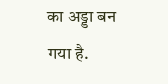का अड्डा बन गया है.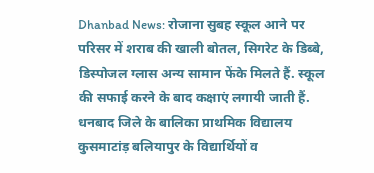Dhanbad News: रोजाना सुबह स्कूल आने पर परिसर में शराब की खाली बोतल, सिगरेट के डिब्बे, डिस्पोजल ग्लास अन्य सामान फेंके मिलते हैं. स्कूल की सफाई करने के बाद कक्षाएं लगायी जाती हैं. धनबाद जिले के बालिका प्राथमिक विद्यालय कुसमाटांड़ बलियापुर के विद्यार्थियों व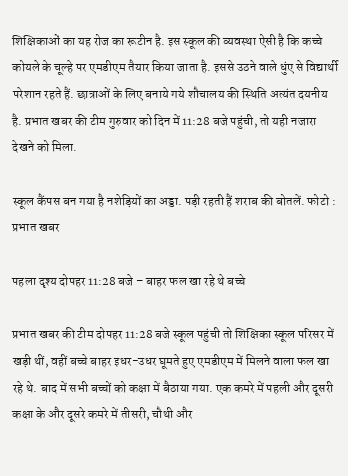शिक्षिकाओं का यह रोज का रूटीन है. इस स्कूल की व्यवस्था ऐसी है कि कच्चे कोयले के चूल्हे पर एमडीएम तैयार किया जाता है. इससे उठने वाले धुंए से विद्यार्थी परेशान रहते हैं. छात्राओं के लिए बनाये गये शौचालय की स्थिति अत्यंत दयनीय है. प्रभात खबर की टीम गुरुवार को दिन में 11:28 बजे पहुंची, तो यही नजारा देखने को मिला.

स्कूल कैंपस बन गया है नशेड़ियों का अड्डा. पड़ी रहती हैं शराब की बोतलें. फोटो : प्रभात खबर

पहला दृश्य दोपहर 11:28 बजे – बाहर फल खा रहे थे बच्चे

प्रभात खबर की टीम दोपहर 11:28 बजे स्कूल पहुंची तो शिक्षिका स्कूल परिसर में खड़ी थीं, वहीं बच्चे बाहर इधर-उधर घूमते हुए एमडीएम में मिलने वाला फल खा रहे थे. बाद में सभी बच्चों को कक्षा में बैठाया गया. एक कमरे में पहली और दूसरी कक्षा के और दूसरे कमरे में तीसरी, चौथी और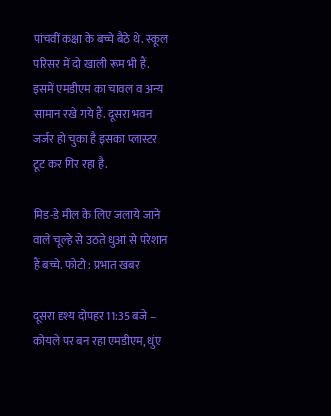पांचवीं कक्षा के बच्चे बैठे थे. स्कूल परिसर में दो खाली रूम भी हैं. इसमें एमडीएम का चावल व अन्य सामान रखे गये हैं. दूसरा भवन जर्जर हो चुका है इसका प्लास्टर टूट कर गिर रहा है.

मिड-डे मील के लिए जलाये जाने वाले चूल्हे से उठते धुआं से परेशान हैं बच्चे. फोटो : प्रभात खबर

दूसरा दृश्य दोपहर 11:35 बजे – कोयले पर बन रहा एमडीएम, धुंए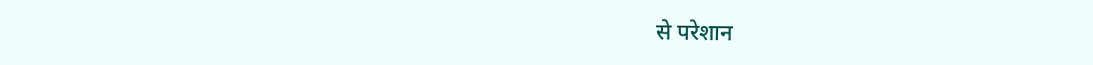से परेशान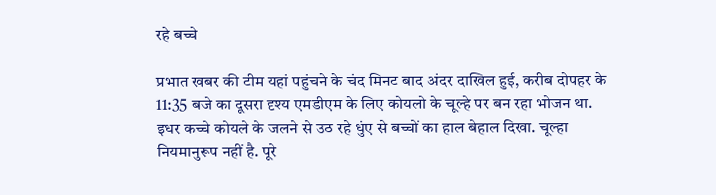रहे बच्चे

प्रभात खबर की टीम यहां पहुंचने के चंद मिनट बाद अंदर दाखिल हुई, करीब दोपहर के 11:35 बजे का दूसरा दृश्य एमडीएम के लिए कोयलो के चूल्हे पर बन रहा भोजन था. इधर कच्चे कोयले के जलने से उठ रहे धुंए से बच्चों का हाल बेहाल दिखा. चूल्हा नियमानुरूप नहीं है. पूरे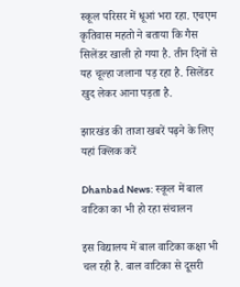स्कूल परिसर में धूआं भरा रहा. एचएम कृतिवास महतो ने बताया कि गैस सिलेंडर खाली हो गया है. तीन दिनों से यह चूल्हा जलाना पड़ रहा है. सिलेंडर खुद लेकर आना पड़ता है.

झारखंड की ताजा खबरें पढ़ने के लिए यहां क्लिक करें

Dhanbad News: स्कूल में बाल वाटिका का भी हो रहा संचालन

इस विद्यालय में बाल वाटिका कक्षा भी चल रही है. बाल वाटिका से दूसरी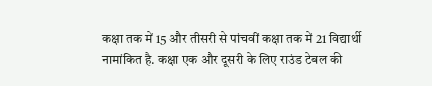कक्षा तक में 15 और तीसरी से पांचवीं कक्षा तक में 21 विद्यार्थी नामांकित है. कक्षा एक और दूसरी के लिए राउंड टेबल की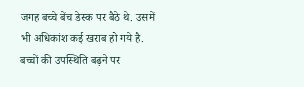जगह बच्चे बेंच डेस्क पर बैठे थे. उसमें भी अधिकांश कई खराब हो गये है. बच्चों की उपस्थिति बढ़ने पर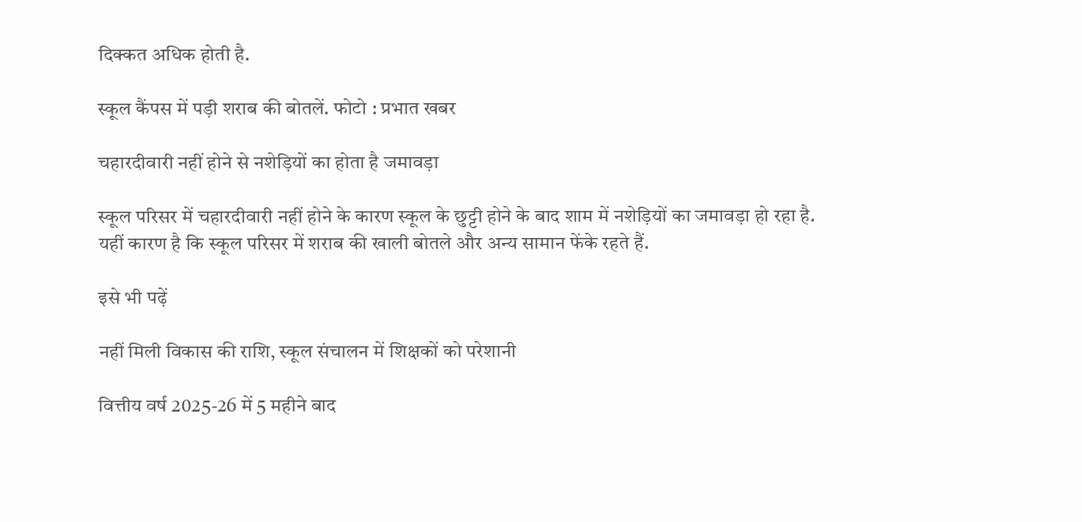दिक्कत अधिक होती है.

स्कूल कैंपस में पड़ी शराब की बोतलें. फोटो : प्रभात खबर

चहारदीवारी नहीं होने से नशेड़ियों का होता है जमावड़ा

स्कूल परिसर में चहारदीवारी नहीं होने के कारण स्कूल के छुट्टी होने के बाद शाम में नशेड़ियों का जमावड़ा हो रहा है. यहीं कारण है कि स्कूल परिसर में शराब की खाली बोतले और अन्य सामान फेंके रहते हैं.

इसे भी पढ़ें

नहीं मिली विकास की राशि, स्कूल संचालन में शिक्षकों को परेशानी

वित्तीय वर्ष 2025-26 में 5 महीने बाद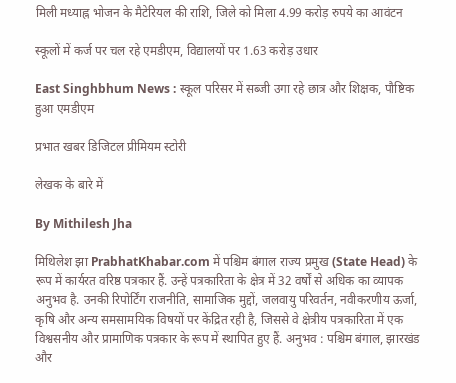मिली मध्याह्न भोजन के मैटेरियल की राशि, जिले को मिला 4.99 करोड़ रुपये का आवंटन

स्कूलों में कर्ज पर चल रहे एमडीएम, विद्यालयों पर 1.63 करोड़ उधार

East Singhbhum News : स्कूल परिसर में सब्जी उगा रहे छात्र और शिक्षक, पौष्टिक हुआ एमडीएम

प्रभात खबर डिजिटल प्रीमियम स्टोरी

लेखक के बारे में

By Mithilesh Jha

मिथिलेश झा PrabhatKhabar.com में पश्चिम बंगाल राज्य प्रमुख (State Head) के रूप में कार्यरत वरिष्ठ पत्रकार हैं. उन्हें पत्रकारिता के क्षेत्र में 32 वर्षों से अधिक का व्यापक अनुभव है. उनकी रिपोर्टिंग राजनीति, सामाजिक मुद्दों, जलवायु परिवर्तन, नवीकरणीय ऊर्जा, कृषि और अन्य समसामयिक विषयों पर केंद्रित रही है, जिससे वे क्षेत्रीय पत्रकारिता में एक विश्वसनीय और प्रामाणिक पत्रकार के रूप में स्थापित हुए हैं. अनुभव : पश्चिम बंगाल, झारखंड और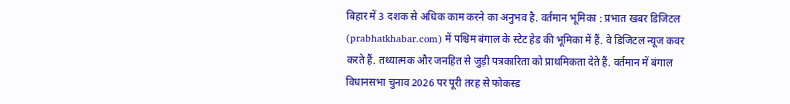बिहार में 3 दशक से अधिक काम करने का अनुभव है. वर्तमान भूमिका : प्रभात खबर डिजिटल (prabhatkhabar.com) में पश्चिम बंगाल के स्टेट हेड की भूमिका में हैं. वे डिजिटल न्यूज कवर करते हैं. तथ्यात्मक और जनहित से जुड़ी पत्रकारिता को प्राथमिकता देते हैं. वर्तमान में बंगाल विधानसभा चुनाव 2026 पर पूरी तरह से फोकस्ड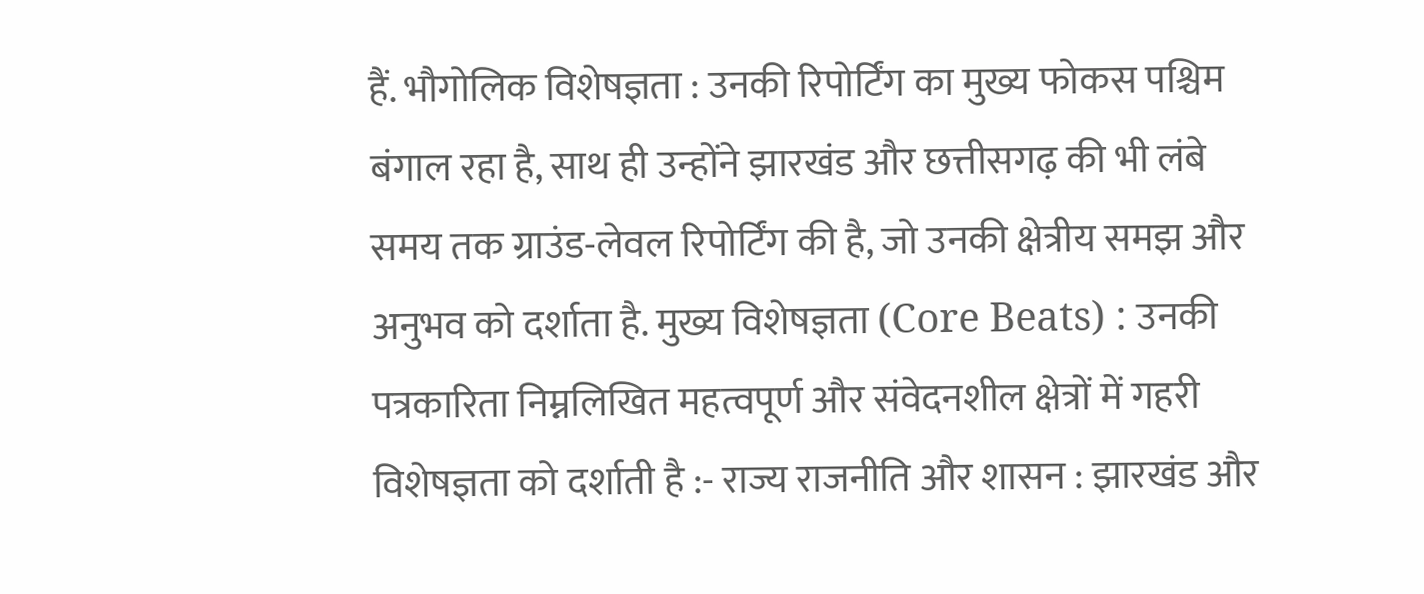हैं. भौगोलिक विशेषज्ञता : उनकी रिपोर्टिंग का मुख्य फोकस पश्चिम बंगाल रहा है, साथ ही उन्होंने झारखंड और छत्तीसगढ़ की भी लंबे समय तक ग्राउंड-लेवल रिपोर्टिंग की है, जो उनकी क्षेत्रीय समझ और अनुभव को दर्शाता है. मुख्य विशेषज्ञता (Core Beats) : उनकी पत्रकारिता निम्नलिखित महत्वपूर्ण और संवेदनशील क्षेत्रों में गहरी विशेषज्ञता को दर्शाती है :- राज्य राजनीति और शासन : झारखंड और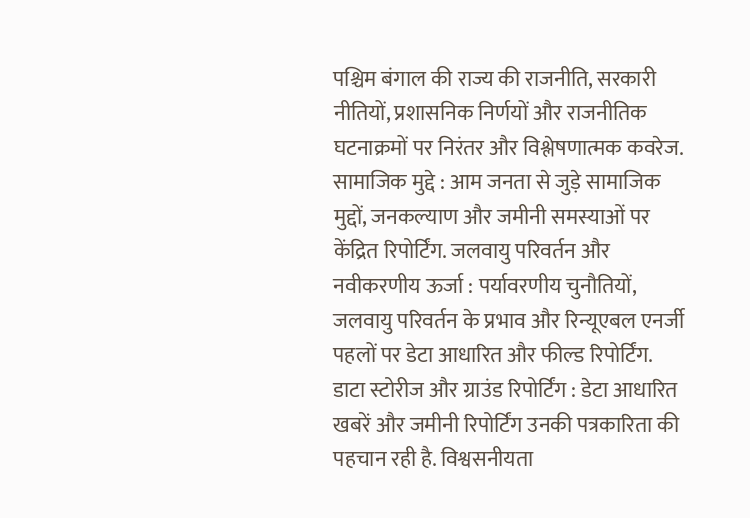पश्चिम बंगाल की राज्य की राजनीति, सरकारी नीतियों, प्रशासनिक निर्णयों और राजनीतिक घटनाक्रमों पर निरंतर और विश्लेषणात्मक कवरेज. सामाजिक मुद्दे : आम जनता से जुड़े सामाजिक मुद्दों, जनकल्याण और जमीनी समस्याओं पर केंद्रित रिपोर्टिंग. जलवायु परिवर्तन और नवीकरणीय ऊर्जा : पर्यावरणीय चुनौतियों, जलवायु परिवर्तन के प्रभाव और रिन्यूएबल एनर्जी पहलों पर डेटा आधारित और फील्ड रिपोर्टिंग. डाटा स्टोरीज और ग्राउंड रिपोर्टिंग : डेटा आधारित खबरें और जमीनी रिपोर्टिंग उनकी पत्रकारिता की पहचान रही है. विश्वसनीयता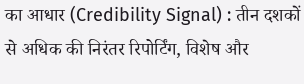का आधार (Credibility Signal) : तीन दशकों से अधिक की निरंतर रिपोर्टिंग, विशेष और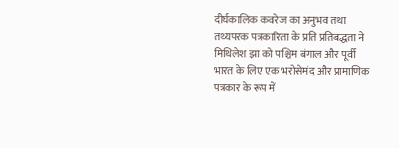दीर्घकालिक कवरेज का अनुभव तथा तथ्यपरक पत्रकारिता के प्रति प्रतिबद्धता ने मिथिलेश झा को पश्चिम बंगाल और पूर्वी भारत के लिए एक भरोसेमंद और प्रामाणिक पत्रकार के रूप में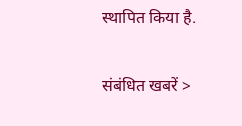स्थापित किया है.

संबंधित खबरें >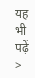यह भी पढ़ें >